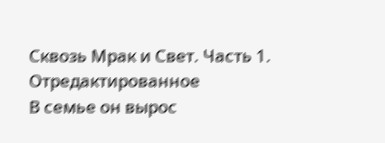Сквозь Мрак и Свет. Часть 1. Отредактированное
В семье он вырос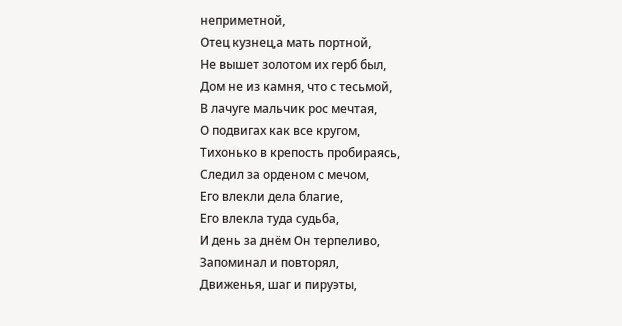неприметной,
Отец кузнец,а мать портной,
Не вышет золотом их герб был,
Дом не из камня, что с тесьмой,
В лачуге мальчик рос мечтая,
О подвигах как все кругом,
Тихонько в крепость пробираясь,
Следил за орденом с мечом,
Его влекли дела благие,
Его влекла туда судьба,
И день за днём Он терпеливо,
Запоминал и повторял,
Движенья, шаг и пируэты,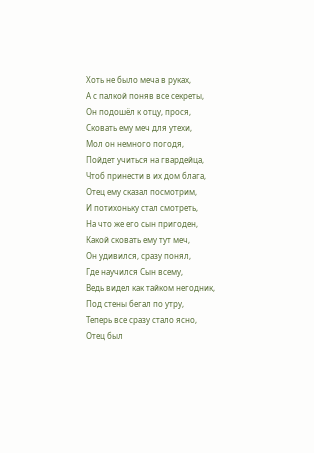Хоть не было меча в руках,
А с палкой поняв все секреты,
Он подошёл к отцу, прося,
Сковать ему меч для утехи,
Мол он немного погодя,
Пойдет учиться на гвардейца,
Чтоб принести в их дом блага,
Отец ему сказал посмотрим,
И потихоньку стал смотреть,
На что же его сын пригоден,
Какой сковать ему тут меч,
Он удивился, сразу понял,
Где научился Сын всему,
Ведь видел как тайком негодник,
Под стены бегал по утру,
Теперь все сразу стало ясно,
Отец был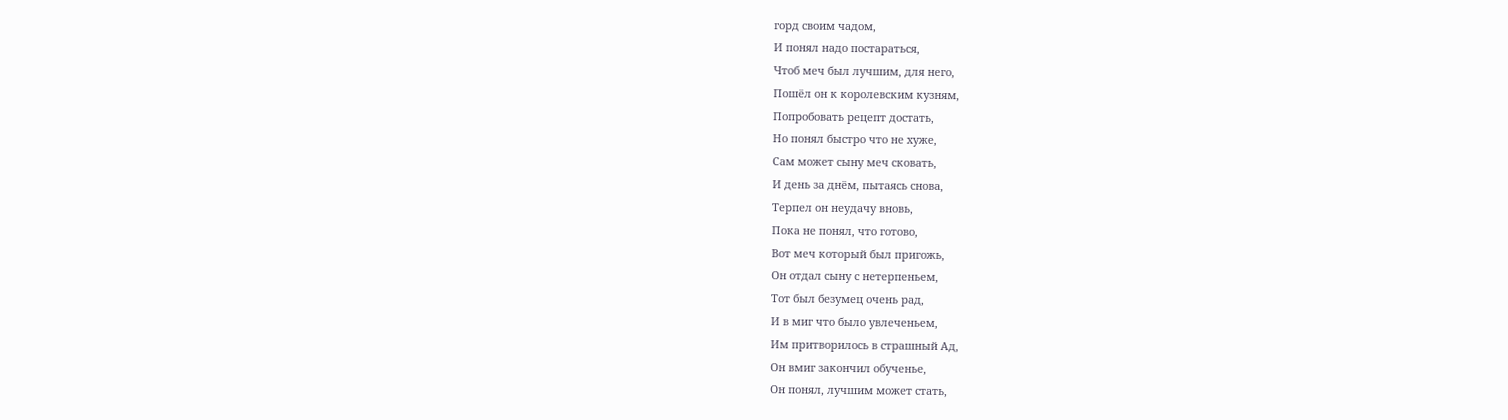горд своим чадом,
И понял надо постараться,
Чтоб меч был лучшим, для него,
Пошёл он к королевским кузням,
Попробовать рецепт достать,
Но понял быстро что не хуже,
Сам может сыну меч сковать,
И день за днём, пытаясь снова,
Терпел он неудачу вновь,
Пока не понял, что готово,
Вот меч который был пригожь,
Он отдал сыну с нетерпеньем,
Тот был безумец очень рад,
И в миг что было увлеченьем,
Им притворилось в страшный Ад,
Он вмиг закончил обученье,
Он понял, лучшим может стать,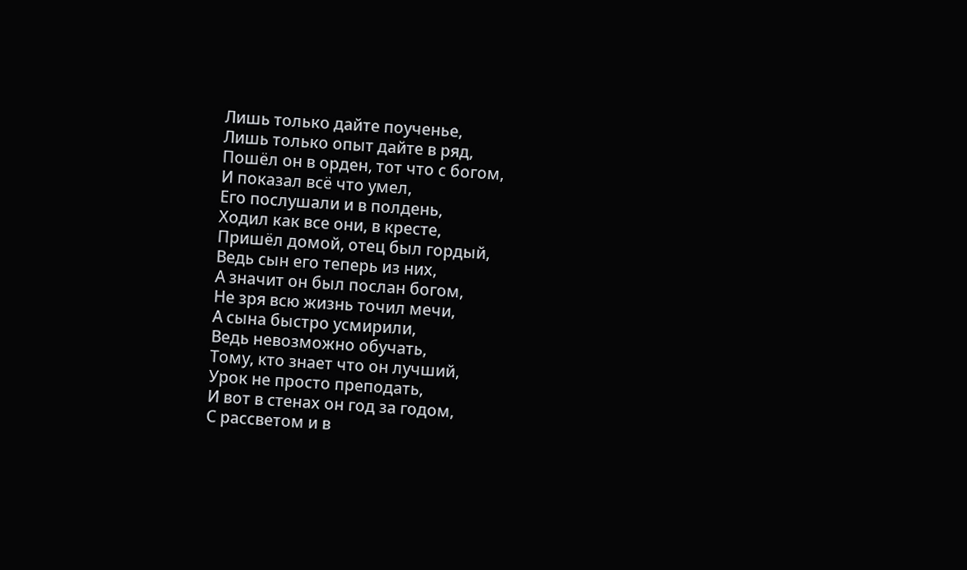Лишь только дайте поученье,
Лишь только опыт дайте в ряд,
Пошёл он в орден, тот что с богом,
И показал всё что умел,
Его послушали и в полдень,
Ходил как все они, в кресте,
Пришёл домой, отец был гордый,
Ведь сын его теперь из них,
А значит он был послан богом,
Не зря всю жизнь точил мечи,
А сына быстро усмирили,
Ведь невозможно обучать,
Тому, кто знает что он лучший,
Урок не просто преподать,
И вот в стенах он год за годом,
С рассветом и в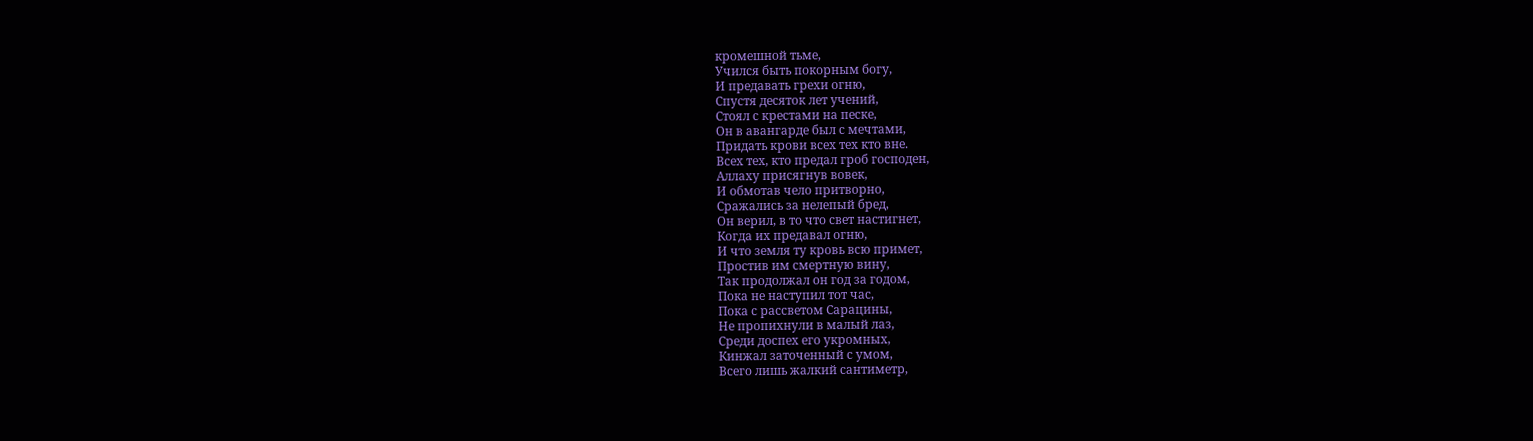кромешной тьме,
Учился быть покорным богу,
И предавать грехи огню,
Спустя десяток лет учений,
Стоял с крестами на песке,
Он в авангарде был с мечтами,
Придать крови всех тех кто вне.
Всех тех, кто предал гроб господен,
Аллаху присягнув вовек,
И обмотав чело притворно,
Сражались за нелепый бред,
Он верил, в то что свет настигнет,
Когда их предавал огню,
И что земля ту кровь всю примет,
Простив им смертную вину,
Так продолжал он год за годом,
Пока не наступил тот час,
Пока с рассветом Сарацины,
Не пропихнули в малый лаз,
Среди доспех его укромных,
Кинжал заточенный с умом,
Всего лишь жалкий сантиметр,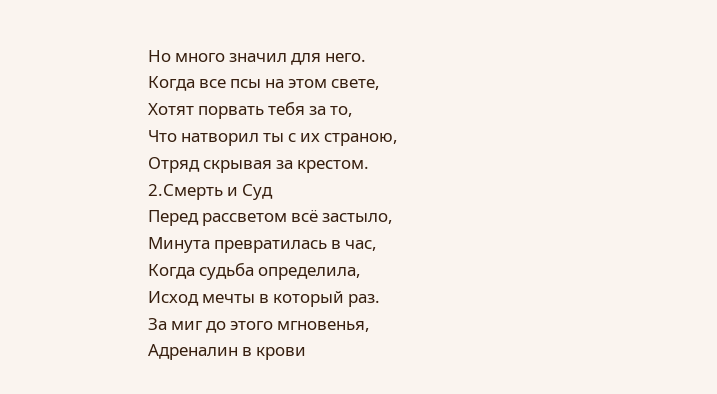Но много значил для него.
Когда все псы на этом свете,
Хотят порвать тебя за то,
Что натворил ты с их страною,
Отряд скрывая за крестом.
2.Смерть и Суд
Перед рассветом всё застыло,
Минута превратилась в час,
Когда судьба определила,
Исход мечты в который раз.
За миг до этого мгновенья,
Адреналин в крови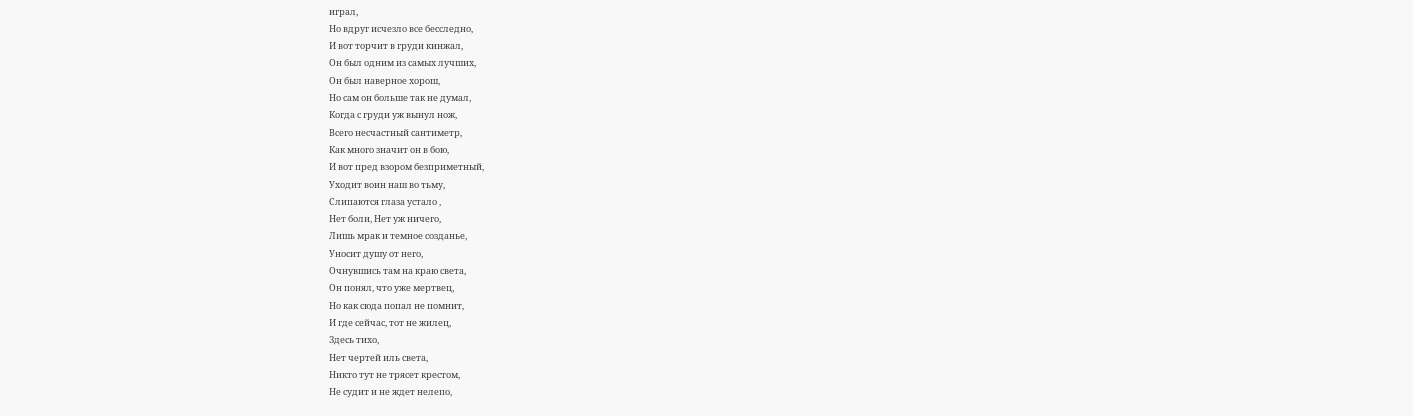играл,
Но вдруг исчезло все бесследно,
И вот торчит в груди кинжал,
Он был одним из самых лучших,
Он был наверное хорош,
Но сам он больше так не думал,
Когда с груди уж вынул нож,
Всего несчастный сантиметр,
Как много значит он в бою,
И вот пред взором безприметный,
Уходит воин наш во тьму,
Слипаются глаза устало ,
Нет боли, Нет уж ничего,
Лишь мрак и темное созданье,
Уносит душу от него,
Очнувшись там на краю света,
Он понял, что уже мертвец,
Но как сюда попал не помнит,
И где сейчас, тот не жилец,
Здесь тихо,
Нет чертей иль света,
Никто тут не трясет крестом,
Не судит и не ждет нелепо,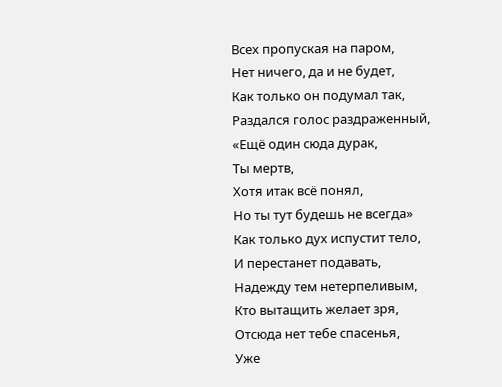Всех пропуская на паром,
Нет ничего, да и не будет,
Как только он подумал так,
Раздался голос раздраженный,
«Ещё один сюда дурак,
Ты мертв,
Хотя итак всё понял,
Но ты тут будешь не всегда»
Как только дух испустит тело,
И перестанет подавать,
Надежду тем нетерпеливым,
Кто вытащить желает зря,
Отсюда нет тебе спасенья,
Уже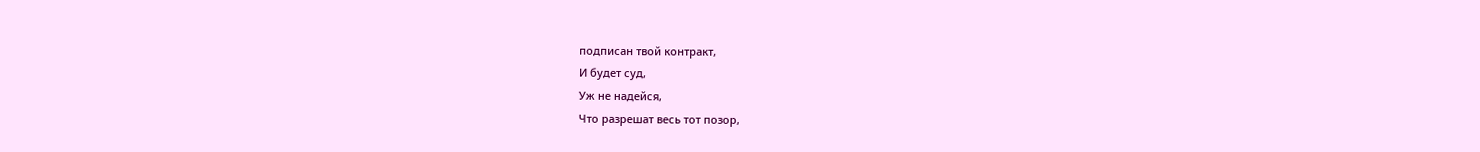подписан твой контракт,
И будет суд,
Уж не надейся,
Что разрешат весь тот позор,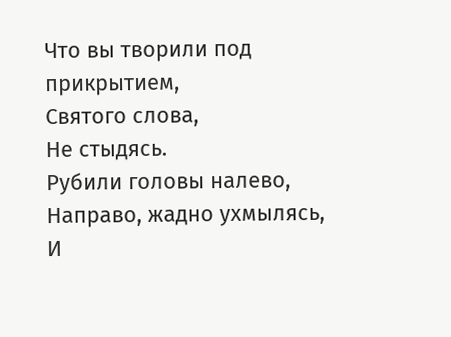Что вы творили под прикрытием,
Святого слова,
Не стыдясь.
Рубили головы налево,
Направо, жадно ухмылясь,
И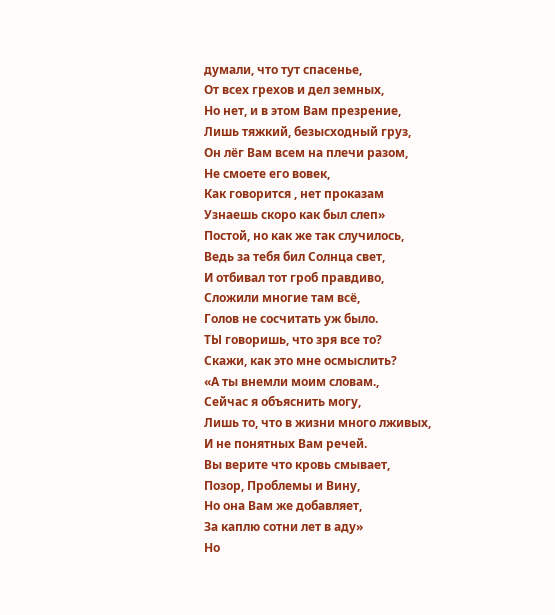думали, что тут спасенье,
От всех грехов и дел земных,
Но нет, и в этом Вам презрение,
Лишь тяжкий, безысходный груз,
Он лёг Вам всем на плечи разом,
Не смоете его вовек,
Как говорится , нет проказам
Узнаешь скоро как был слеп»
Постой, но как же так случилось,
Ведь за тебя бил Солнца свет,
И отбивал тот гроб правдиво,
Сложили многие там всё,
Голов не сосчитать уж было.
ТЫ говоришь, что зря все то?
Скажи, как это мне осмыслить?
«А ты внемли моим словам.,
Сейчас я объяснить могу,
Лишь то, что в жизни много лживых,
И не понятных Вам речей.
Вы верите что кровь смывает,
Позор, Проблемы и Вину,
Но она Вам же добавляет,
За каплю сотни лет в аду»
Но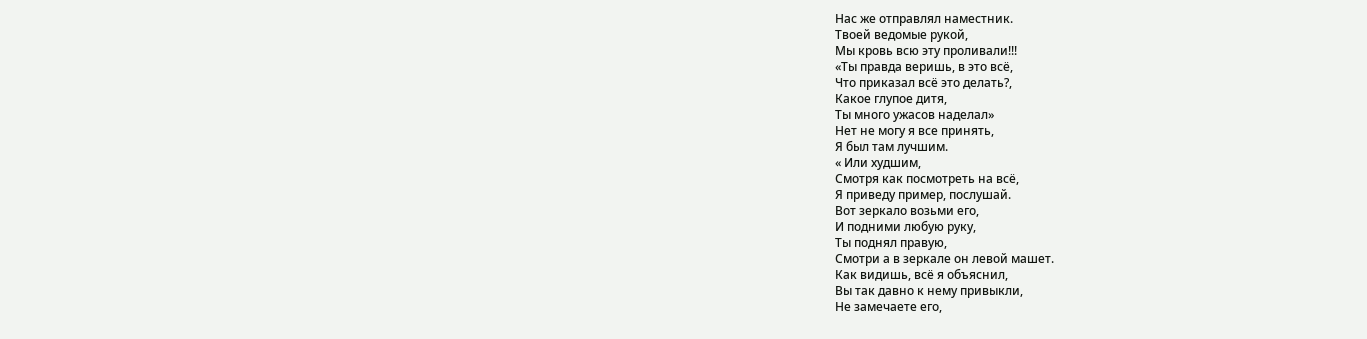Нас же отправлял наместник.
Твоей ведомые рукой,
Мы кровь всю эту проливали!!!
«Ты правда веришь, в это всё,
Что приказал всё это делать?,
Какое глупое дитя,
Ты много ужасов наделал»
Нет не могу я все принять,
Я был там лучшим.
« Или худшим,
Смотря как посмотреть на всё,
Я приведу пример, послушай.
Вот зеркало возьми его,
И подними любую руку,
Ты поднял правую,
Смотри а в зеркале он левой машет.
Как видишь, всё я объяснил,
Вы так давно к нему привыкли,
Не замечаете его,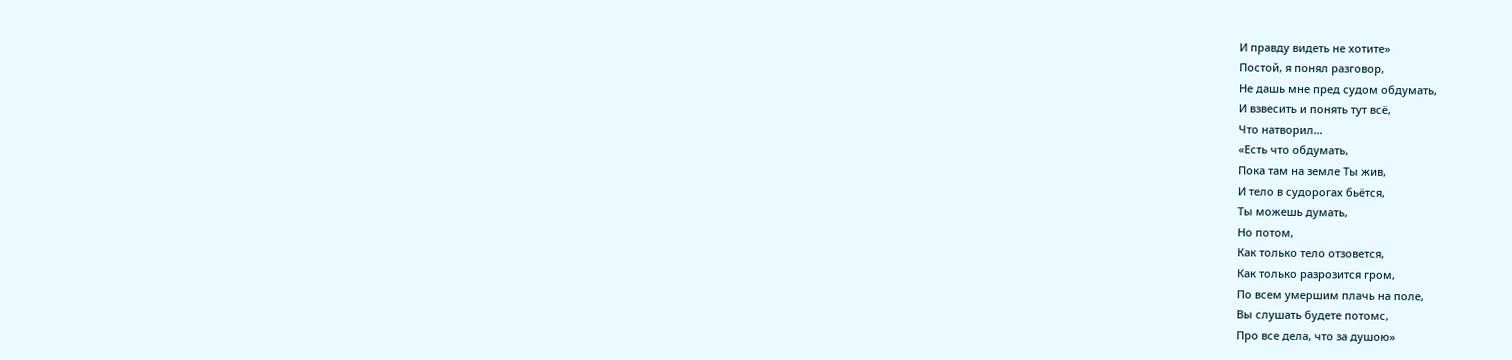И правду видеть не хотите»
Постой, я понял разговор,
Не дашь мне пред судом обдумать,
И взвесить и понять тут всё,
Что натворил...
«Есть что обдумать,
Пока там на земле Ты жив,
И тело в судорогах бьётся,
Ты можешь думать,
Но потом,
Как только тело отзовется,
Как только разрозится гром,
По всем умершим плачь на поле,
Вы слушать будете потомс,
Про все дела, что за душою»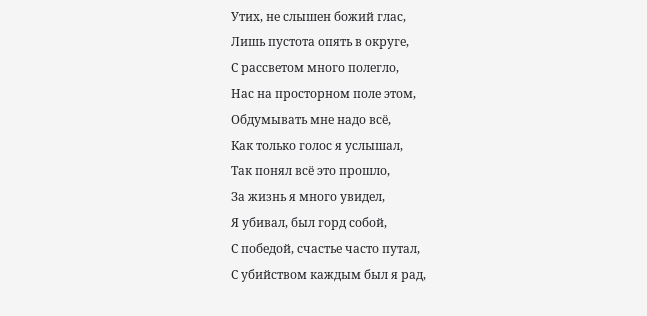Утих, не слышен божий глас,
Лишь пустота опять в округе,
С рассветом много полегло,
Нас на просторном поле этом,
Обдумывать мне надо всё,
Как только голос я услышал,
Так понял всё это прошло,
За жизнь я много увидел,
Я убивал, был горд собой,
С победой, счастье часто путал,
С убийством каждым был я рад,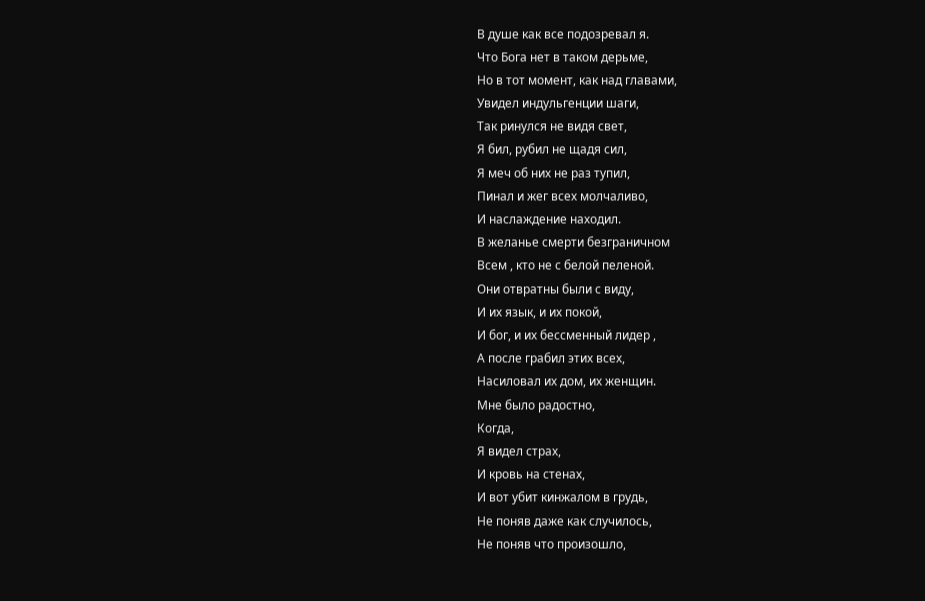В душе как все подозревал я.
Что Бога нет в таком дерьме,
Но в тот момент, как над главами,
Увидел индульгенции шаги,
Так ринулся не видя свет,
Я бил, рубил не щадя сил,
Я меч об них не раз тупил,
Пинал и жег всех молчаливо,
И наслаждение находил.
В желанье смерти безграничном
Всем , кто не с белой пеленой.
Они отвратны были с виду,
И их язык, и их покой,
И бог, и их бессменный лидер ,
А после грабил этих всех,
Насиловал их дом, их женщин.
Мне было радостно,
Когда,
Я видел страх,
И кровь на стенах,
И вот убит кинжалом в грудь,
Не поняв даже как случилось,
Не поняв что произошло,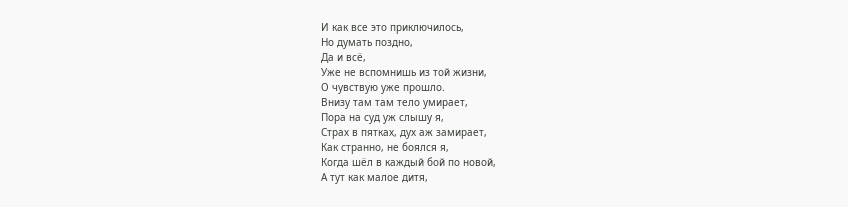И как все это приключилось,
Но думать поздно,
Да и всё,
Уже не вспомнишь из той жизни,
О чувствую уже прошло.
Внизу там там тело умирает,
Пора на суд уж слышу я,
Страх в пятках, дух аж замирает,
Как странно, не боялся я,
Когда шёл в каждый бой по новой,
А тут как малое дитя,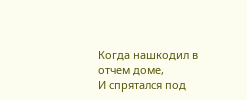Когда нашкодил в отчем доме,
И спрятался под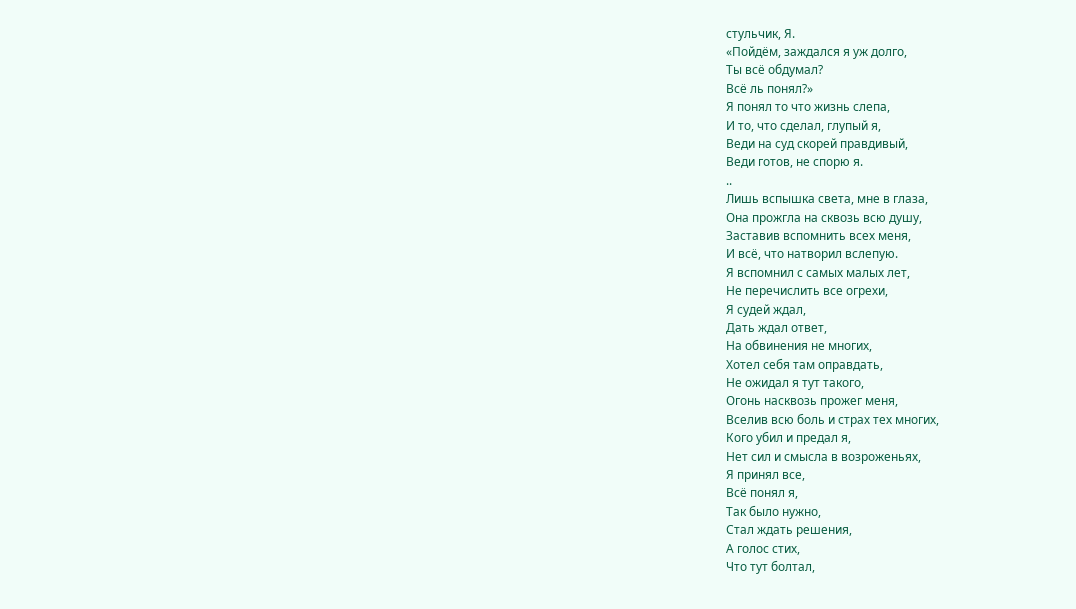стульчик, Я.
«Пойдём, заждался я уж долго,
Ты всё обдумал?
Всё ль понял?»
Я понял то что жизнь слепа,
И то, что сделал, глупый я,
Веди на суд скорей правдивый,
Веди готов, не спорю я.
..
Лишь вспышка света, мне в глаза,
Она прожгла на сквозь всю душу,
Заставив вспомнить всех меня,
И всё, что натворил вслепую.
Я вспомнил с самых малых лет,
Не перечислить все огрехи,
Я судей ждал,
Дать ждал ответ,
На обвинения не многих,
Хотел себя там оправдать,
Не ожидал я тут такого,
Огонь насквозь прожег меня,
Вселив всю боль и страх тех многих,
Кого убил и предал я,
Нет сил и смысла в возроженьях,
Я принял все,
Всё понял я,
Так было нужно,
Стал ждать решения,
А голос стих,
Что тут болтал,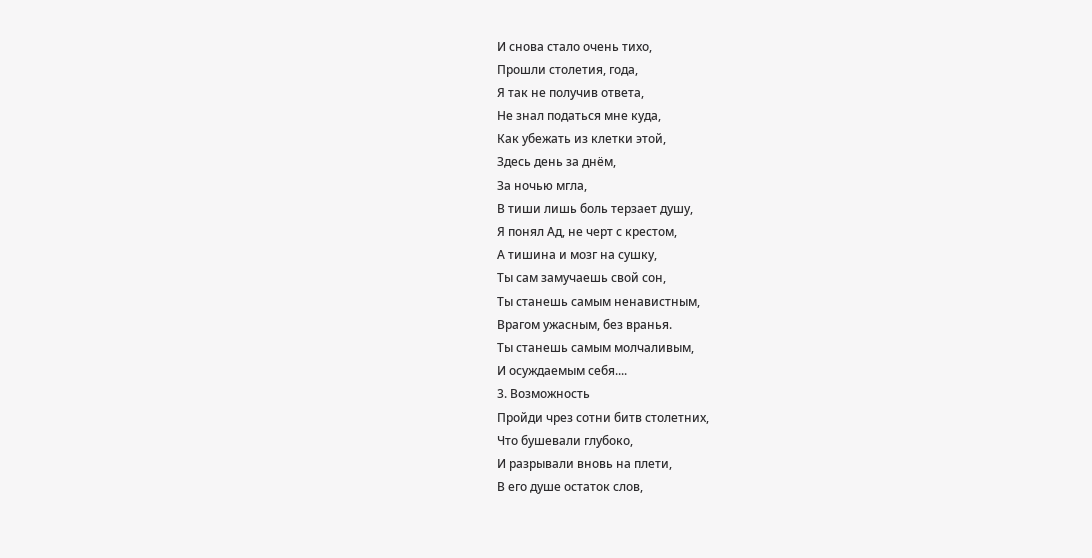И снова стало очень тихо,
Прошли столетия, года,
Я так не получив ответа,
Не знал податься мне куда,
Как убежать из клетки этой,
Здесь день за днём,
За ночью мгла,
В тиши лишь боль терзает душу,
Я понял Ад, не черт с крестом,
А тишина и мозг на сушку,
Ты сам замучаешь свой сон,
Ты станешь самым ненавистным,
Врагом ужасным, без вранья.
Ты станешь самым молчаливым,
И осуждаемым себя....
3. Возможность
Пройди чрез сотни битв столетних,
Что бушевали глубоко,
И разрывали вновь на плети,
В его душе остаток слов,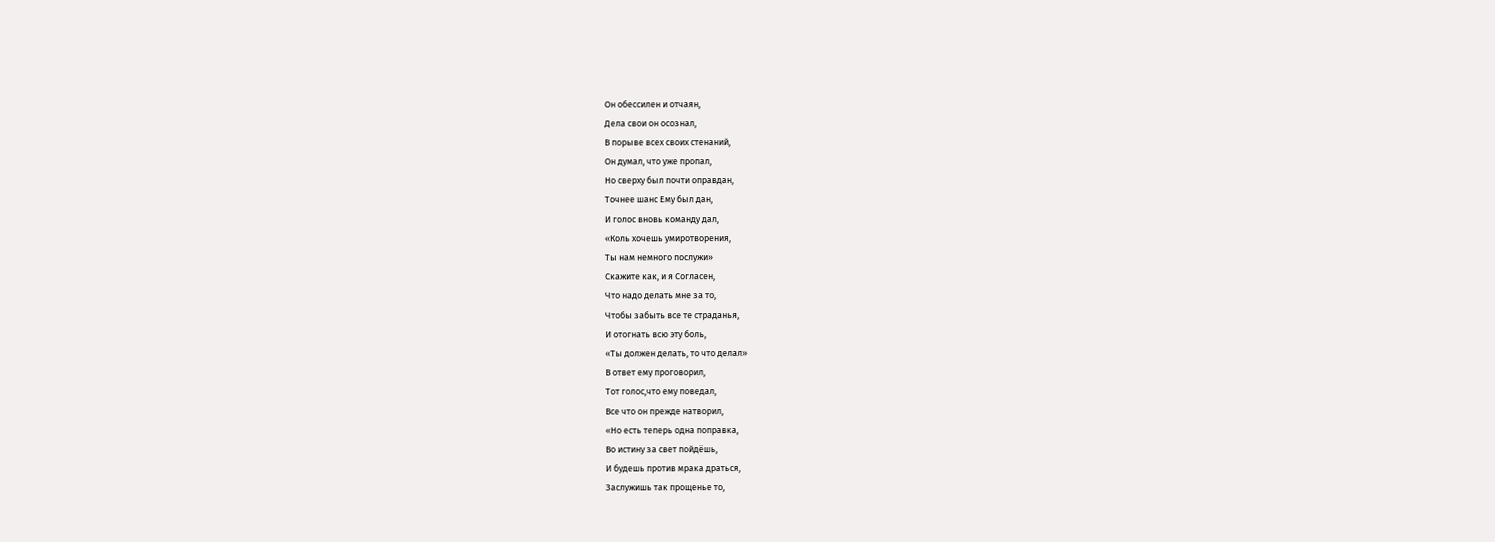Он обессилен и отчаян,
Дела свои он осознал,
В порыве всех своих стенаний,
Он думал, что уже пропал,
Но сверху был почти оправдан,
Точнее шанс Ему был дан,
И голос вновь команду дал,
«Коль хочешь умиротворения,
Ты нам немного послужи»
Скажите как, и я Согласен,
Что надо делать мне за то,
Чтобы забыть все те страданья,
И отогнать всю эту боль,
«Ты должен делать, то что делал»
В ответ ему проговорил,
Тот голос,что ему поведал,
Все что он прежде натворил,
«Но есть теперь одна поправка,
Во истину за свет пойдёшь,
И будешь против мрака драться,
Заслужишь так прощенье то,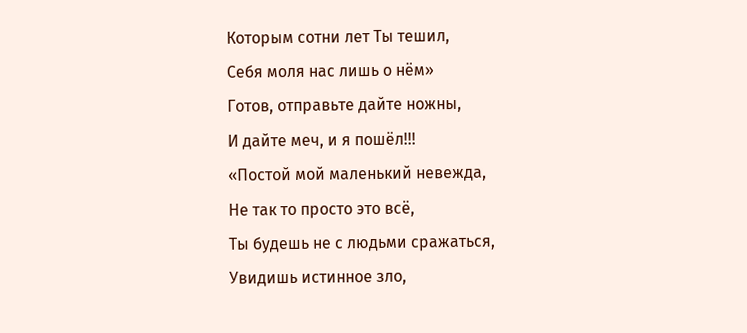Которым сотни лет Ты тешил,
Себя моля нас лишь о нём»
Готов, отправьте дайте ножны,
И дайте меч, и я пошёл!!!
«Постой мой маленький невежда,
Не так то просто это всё,
Ты будешь не с людьми сражаться,
Увидишь истинное зло,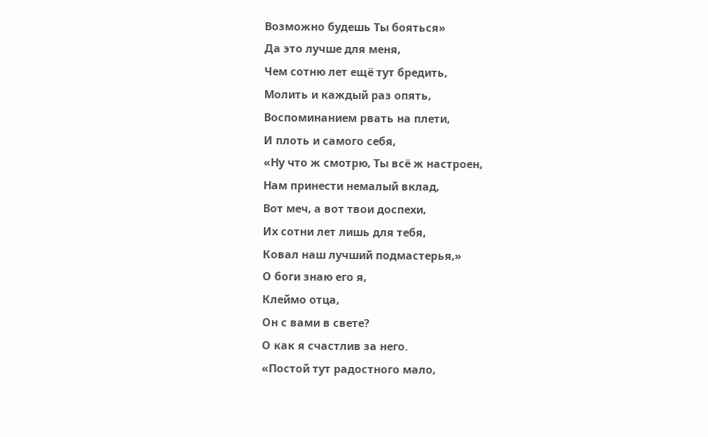Возможно будешь Ты бояться»
Да это лучше для меня,
Чем сотню лет ещё тут бредить,
Молить и каждый раз опять,
Воспоминанием рвать на плети,
И плоть и самого себя,
«Ну что ж смотрю, Ты всё ж настроен,
Нам принести немалый вклад,
Вот меч, а вот твои доспехи,
Их сотни лет лишь для тебя,
Ковал наш лучший подмастерья,»
О боги знаю его я,
Клеймо отца,
Он с вами в свете?
О как я счастлив за него.
«Постой тут радостного мало,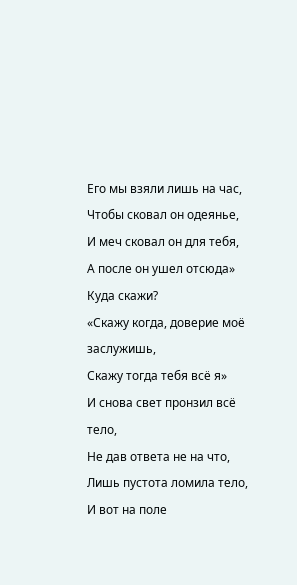Его мы взяли лишь на час,
Чтобы сковал он одеянье,
И меч сковал он для тебя,
А после он ушел отсюда»
Куда скажи?
«Скажу когда, доверие моё заслужишь,
Скажу тогда тебя всё я»
И снова свет пронзил всё тело,
Не дав ответа не на что,
Лишь пустота ломила тело,
И вот на поле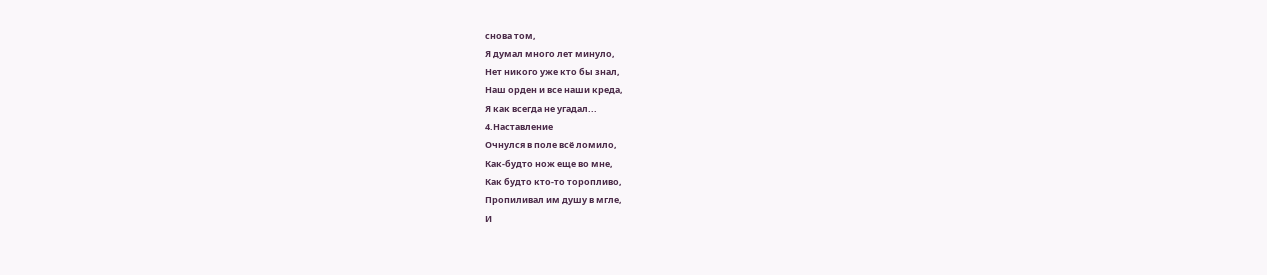снова том,
Я думал много лет минуло,
Нет никого уже кто бы знал,
Наш орден и все наши креда,
Я как всегда не угадал...
4.Наставление
Очнулся в поле всё ломило,
Как-будто нож еще во мне,
Как будто кто-то торопливо,
Пропиливал им душу в мгле,
И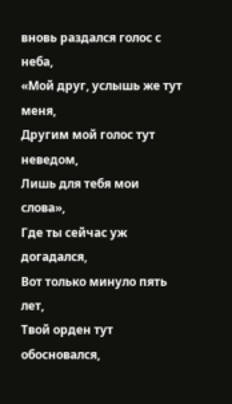вновь раздался голос с неба,
«Мой друг, услышь же тут меня,
Другим мой голос тут неведом,
Лишь для тебя мои слова»,
Где ты сейчас уж догадался,
Вот только минуло пять лет,
Твой орден тут обосновался,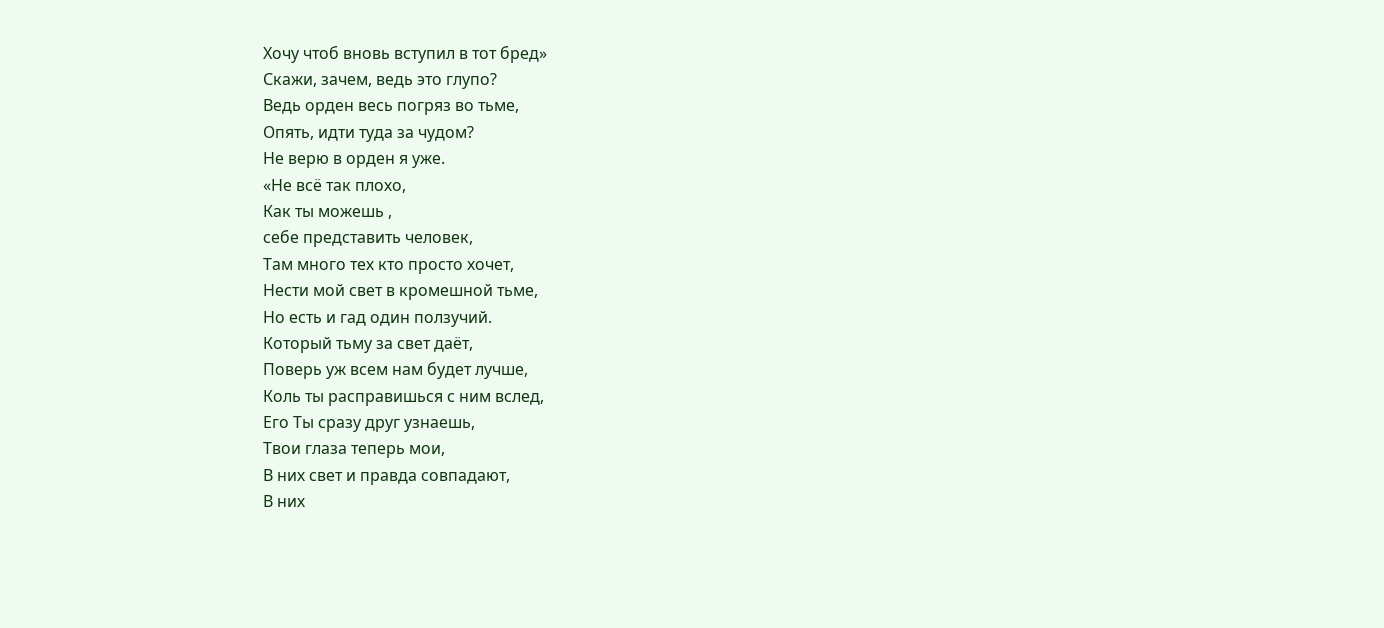Хочу чтоб вновь вступил в тот бред»
Скажи, зачем, ведь это глупо?
Ведь орден весь погряз во тьме,
Опять, идти туда за чудом?
Не верю в орден я уже.
«Не всё так плохо,
Как ты можешь ,
себе представить человек,
Там много тех кто просто хочет,
Нести мой свет в кромешной тьме,
Но есть и гад один ползучий.
Который тьму за свет даёт,
Поверь уж всем нам будет лучше,
Коль ты расправишься с ним вслед,
Его Ты сразу друг узнаешь,
Твои глаза теперь мои,
В них свет и правда совпадают,
В них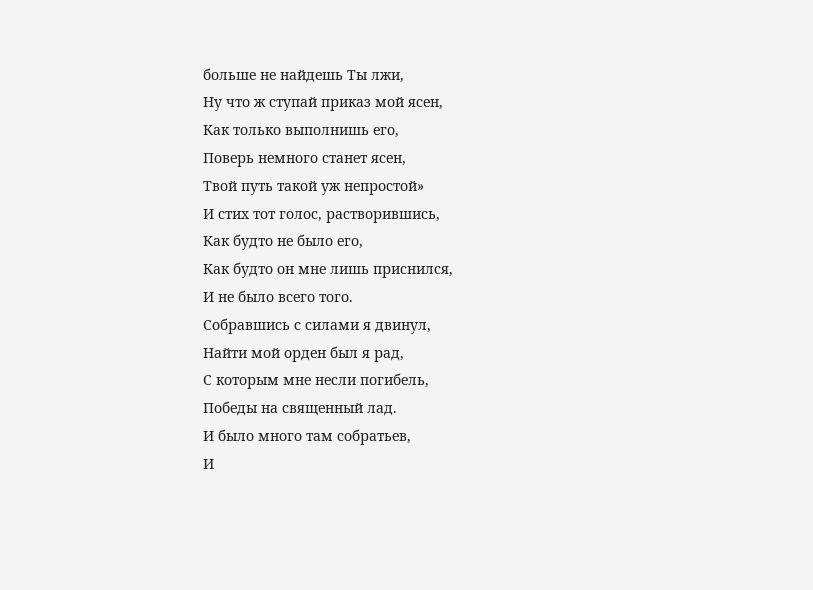больше не найдешь Ты лжи,
Ну что ж ступай приказ мой ясен,
Как только выполнишь его,
Поверь немного станет ясен,
Твой путь такой уж непростой»
И стих тот голос, растворившись,
Как будто не было его,
Как будто он мне лишь приснился,
И не было всего того.
Собравшись с силами я двинул,
Найти мой орден был я рад,
С которым мне несли погибель,
Победы на священный лад.
И было много там собратьев,
И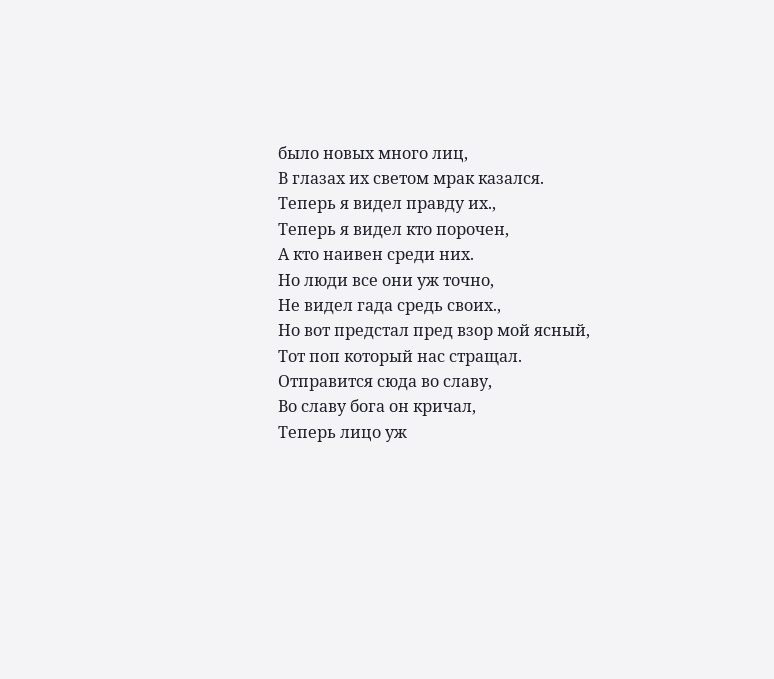было новых много лиц,
В глазах их светом мрак казался.
Теперь я видел правду их.,
Теперь я видел кто порочен,
А кто наивен среди них.
Но люди все они уж точно,
Не видел гада средь своих.,
Но вот предстал пред взор мой ясный,
Тот поп который нас стращал.
Отправится сюда во славу,
Во славу бога он кричал,
Теперь лицо уж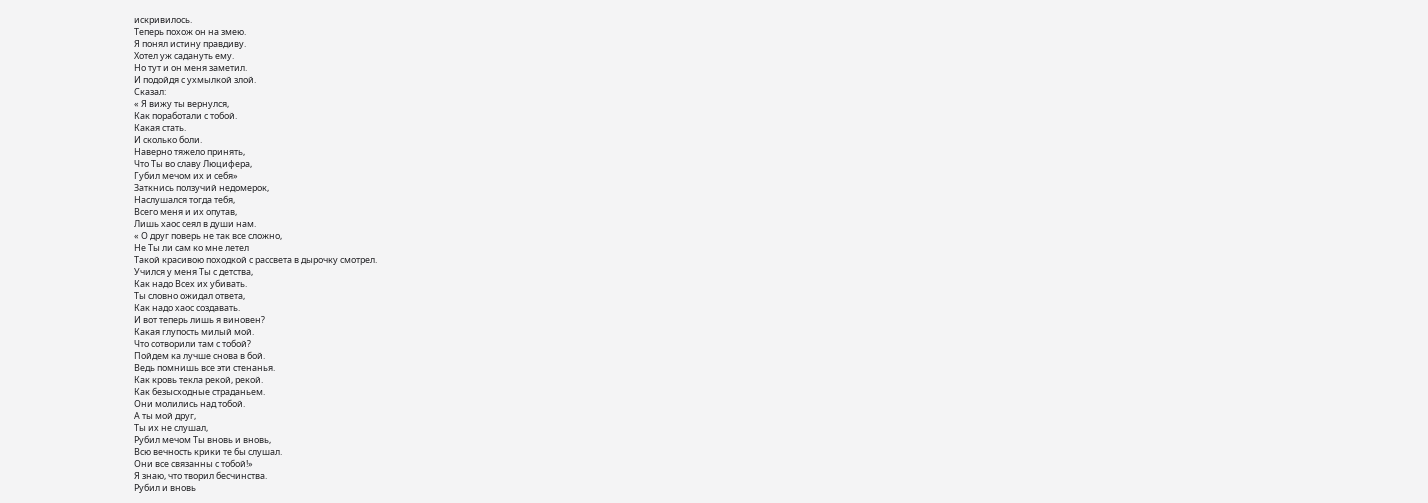искривилось.
Теперь похож он на змею.
Я понял истину правдиву.
Хотел уж садануть ему.
Но тут и он меня заметил.
И подойдя с ухмылкой злой.
Сказал:
« Я вижу ты вернулся,
Как поработали с тобой.
Какая стать.
И сколько боли.
Наверно тяжело принять,
Что Ты во славу Люцифера,
Губил мечом их и себя»
Заткнись ползучий недомерок,
Наслушался тогда тебя,
Всего меня и их опутав,
Лишь хаос сеял в души нам.
« О друг поверь не так все сложно,
Не Ты ли сам ко мне летел
Такой красивою походкой с рассвета в дырочку смотрел.
Учился у меня Ты с детства,
Как надо Всех их убивать.
Ты словно ожидал ответа,
Как надо хаос создавать.
И вот теперь лишь я виновен?
Какая глупость милый мой.
Что сотворили там с тобой?
Пойдем ка лучше снова в бой.
Ведь помнишь все эти стенанья.
Как кровь текла рекой, рекой.
Как безысходные страданьем.
Они молились над тобой.
А ты мой друг,
Ты их не слушал,
Рубил мечом Ты вновь и вновь,
Всю вечность крики те бы слушал.
Они все связанны с тобой!»
Я знаю, что творил бесчинства.
Рубил и вновь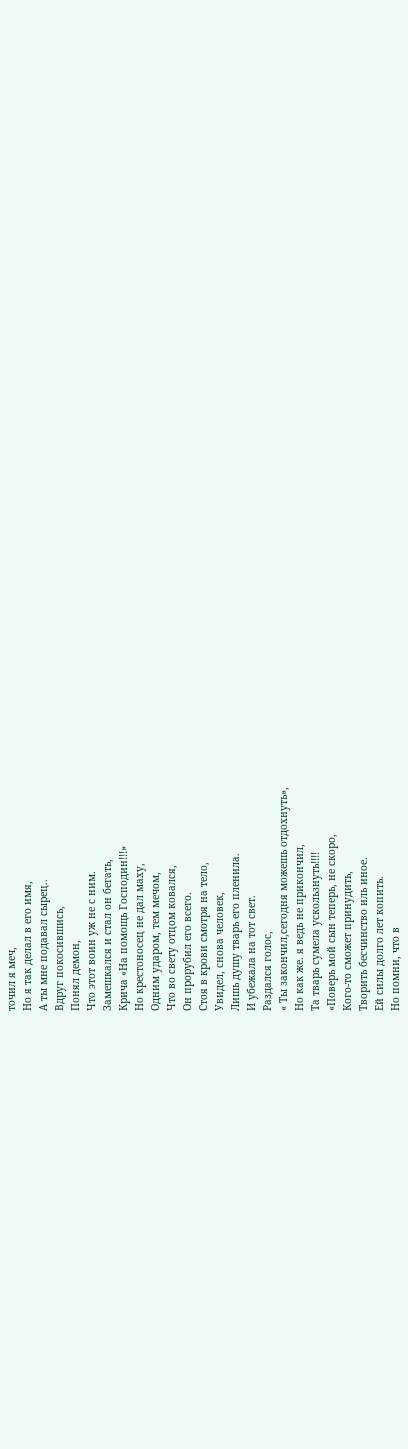точил я меч,
Но я так делал в его имя,
А ты мне подавал сырец..
Вдруг покосившись,
Понял демон,
Что этот воин уж не с ним.
Замешкался и стал он бегать,
Крича «На помощь Господин!!!»
Но крестоносец не дал маху,
Одним ударом, тем мечом,
Что во свету отцом ковался,
Он прорубил его всего.
Стоя в крови смотря на тело,
Увидел, снова человек,
Лишь душу тварь его пленила.
И убежала на тот свет.
Раздался голос,
« Ты закончил,сегодня можешь отдохнуть»,
Но как же. я ведь не прикончил,
Та тварь сумела ускользнуть!!!!
«Поверь мой сын теперь, не скоро,
Кого-то сможет принудить,
Творить бесчинство иль иное.
Ей силы долго лет копить.
Но помни, что в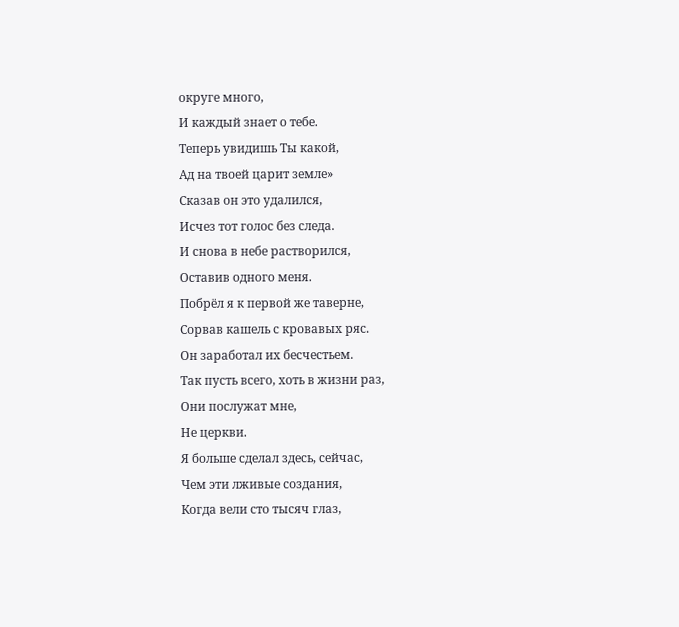округе много,
И каждый знает о тебе.
Теперь увидишь Ты какой,
Ад на твоей царит земле»
Сказав он это удалился,
Исчез тот голос без следа.
И снова в небе растворился,
Оставив одного меня.
Побрёл я к первой же таверне,
Сорвав кашель с кровавых ряс.
Он заработал их бесчестьем.
Так пусть всего, хоть в жизни раз,
Они послужат мне,
Не церкви.
Я больше сделал здесь, сейчас,
Чем эти лживые создания,
Когда вели сто тысяч глаз,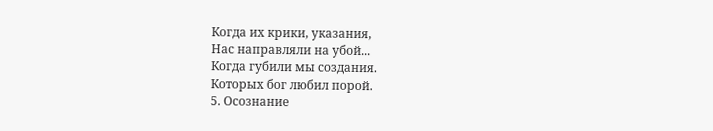Когда их крики, указания,
Нас направляли на убой...
Когда губили мы создания.
Которых бог любил порой.
5. Осознание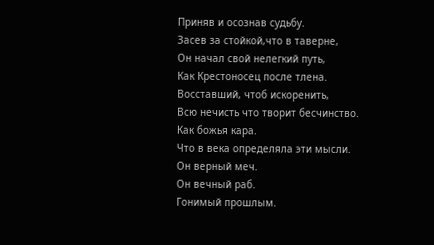Приняв и осознав судьбу.
Засев за стойкой,что в таверне,
Он начал свой нелегкий путь,
Как Крестоносец после тлена.
Восставший, чтоб искоренить,
Всю нечисть что творит бесчинство.
Как божья кара.
Что в века определяла эти мысли.
Он верный меч.
Он вечный раб.
Гонимый прошлым.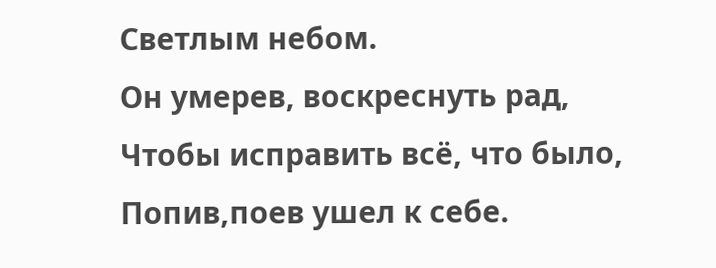Светлым небом.
Он умерев, воскреснуть рад,
Чтобы исправить всё, что было,
Попив,поев ушел к себе.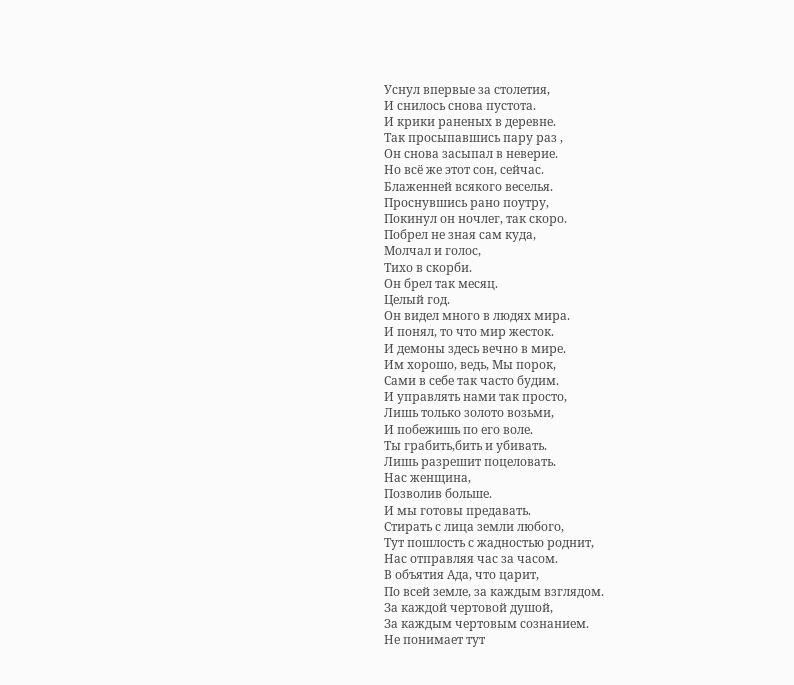Уснул впервые за столетия,
И снилось снова пустота.
И крики раненых в деревне.
Так просыпавшись пару раз ,
Он снова засыпал в неверие.
Но всё же этот сон, сейчас.
Блаженней всякого веселья.
Проснувшись рано поутру,
Покинул он ночлег, так скоро.
Побрел не зная сам куда,
Молчал и голос,
Тихо в скорби.
Он брел так месяц.
Целый год.
Он видел много в людях мира.
И понял, то что мир жесток.
И демоны здесь вечно в мире.
Им хорошо, ведь, Мы порок,
Сами в себе так часто будим.
И управлять нами так просто,
Лишь только золото возьми,
И побежишь по его воле.
Ты грабить,бить и убивать.
Лишь разрешит поцеловать.
Нас женщина,
Позволив больше.
И мы готовы предавать.
Стирать с лица земли любого,
Тут пошлость с жадностью роднит,
Нас отправляя час за часом.
В объятия Ада, что царит,
По всей земле, за каждым взглядом.
За каждой чертовой душой,
За каждым чертовым сознанием.
Не понимает тут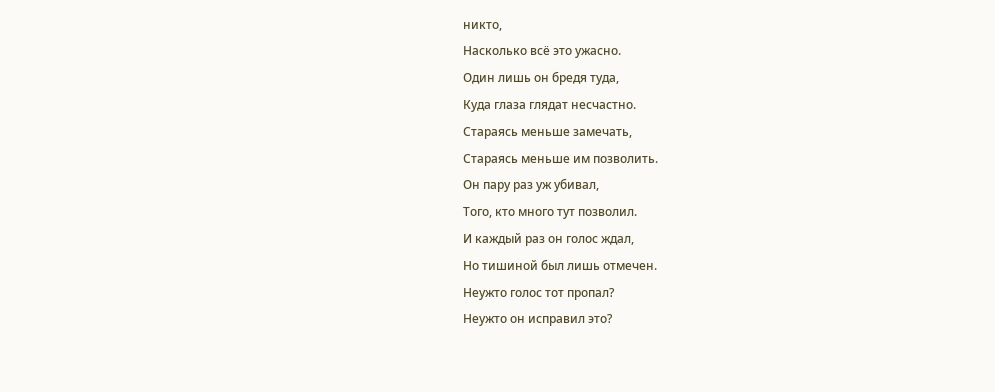никто,
Насколько всё это ужасно.
Один лишь он бредя туда,
Куда глаза глядат несчастно.
Стараясь меньше замечать,
Стараясь меньше им позволить.
Он пару раз уж убивал,
Того, кто много тут позволил.
И каждый раз он голос ждал,
Но тишиной был лишь отмечен.
Неужто голос тот пропал?
Неужто он исправил это?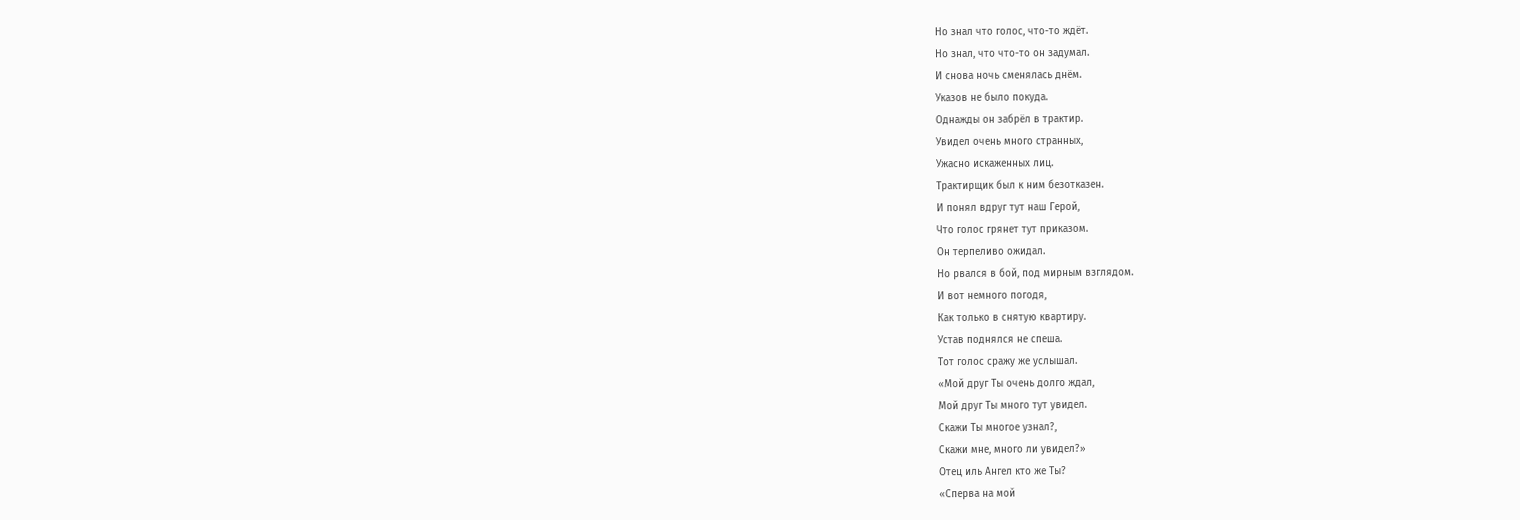Но знал что голос, что-то ждёт.
Но знал, что что-то он задумал.
И снова ночь сменялась днём.
Указов не было покуда.
Однажды он забрёл в трактир.
Увидел очень много странных,
Ужасно искаженных лиц.
Трактирщик был к ним безотказен.
И понял вдруг тут наш Герой,
Что голос грянет тут приказом.
Он терпеливо ожидал.
Но рвался в бой, под мирным взглядом.
И вот немного погодя,
Как только в снятую квартиру.
Устав поднялся не спеша.
Тот голос сражу же услышал.
«Мой друг Ты очень долго ждал,
Мой друг Ты много тут увидел.
Скажи Ты многое узнал?,
Скажи мне, много ли увидел?»
Отец иль Ангел кто же Ты?
«Сперва на мой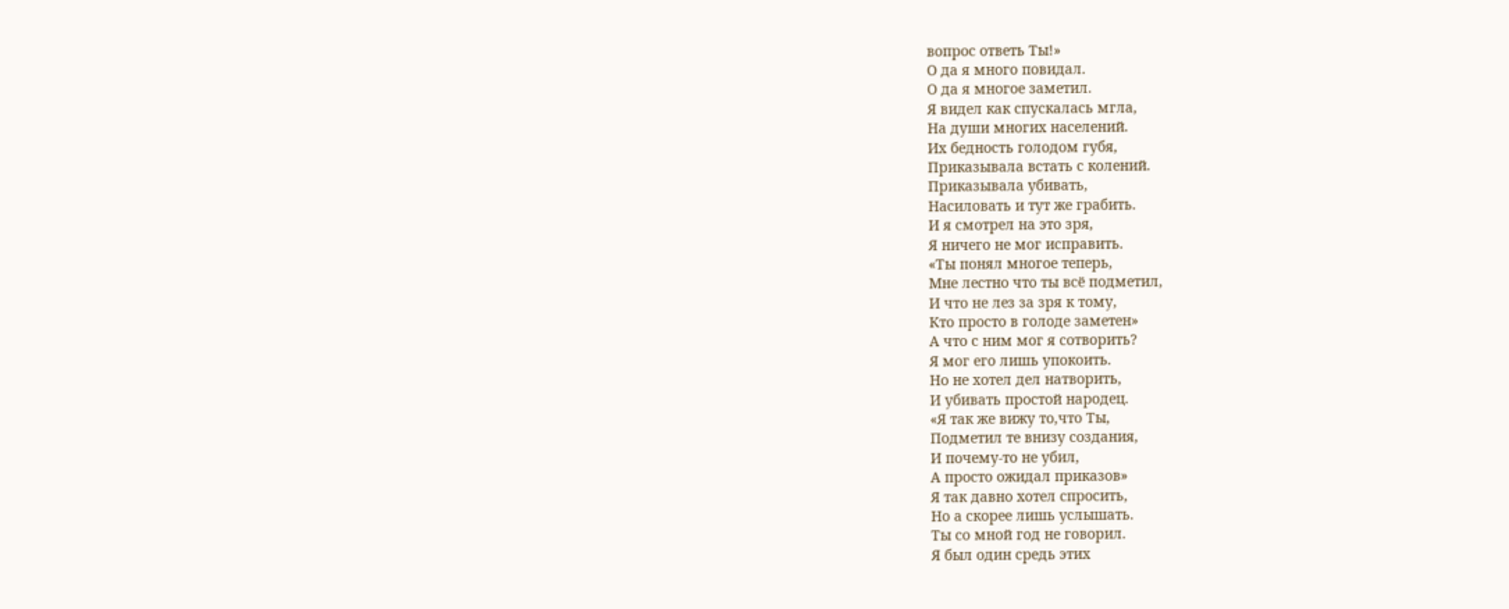вопрос ответь Ты!»
О да я много повидал.
О да я многое заметил.
Я видел как спускалась мгла,
На души многих населений.
Их бедность голодом губя,
Приказывала встать с колений.
Приказывала убивать,
Насиловать и тут же грабить.
И я смотрел на это зря,
Я ничего не мог исправить.
«Ты понял многое теперь,
Мне лестно что ты всё подметил,
И что не лез за зря к тому,
Кто просто в голоде заметен»
А что с ним мог я сотворить?
Я мог его лишь упокоить.
Но не хотел дел натворить,
И убивать простой народец.
«Я так же вижу то,что Ты,
Подметил те внизу создания,
И почему-то не убил,
А просто ожидал приказов»
Я так давно хотел спросить,
Но а скорее лишь услышать.
Ты со мной год не говорил.
Я был один средь этих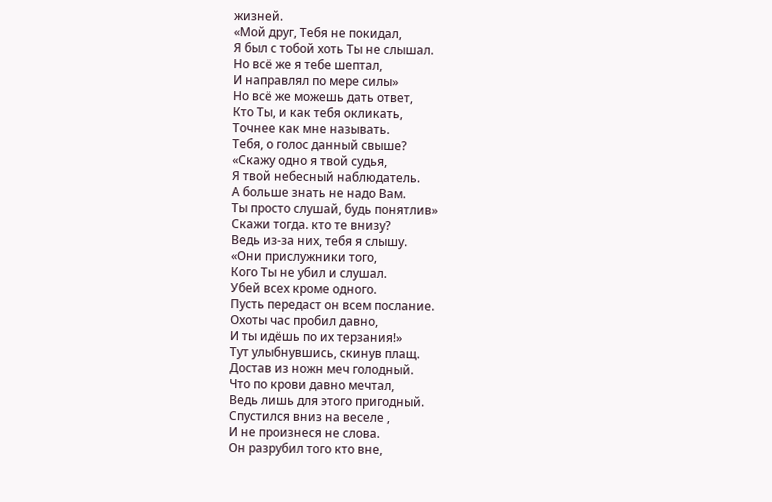жизней.
«Мой друг, Тебя не покидал,
Я был с тобой хоть Ты не слышал.
Но всё же я тебе шептал,
И направлял по мере силы»
Но всё же можешь дать ответ,
Кто Ты, и как тебя окликать,
Точнее как мне называть.
Тебя, о голос данный свыше?
«Скажу одно я твой судья,
Я твой небесный наблюдатель.
А больше знать не надо Вам.
Ты просто слушай, будь понятлив»
Скажи тогда. кто те внизу?
Ведь из-за них, тебя я слышу.
«Они прислужники того,
Кого Ты не убил и слушал.
Убей всех кроме одного.
Пусть передаст он всем послание.
Охоты час пробил давно,
И ты идёшь по их терзания!»
Тут улыбнувшись, скинув плащ.
Достав из ножн меч голодный.
Что по крови давно мечтал,
Ведь лишь для этого пригодный.
Спустился вниз на веселе ,
И не произнеся не слова.
Он разрубил того кто вне,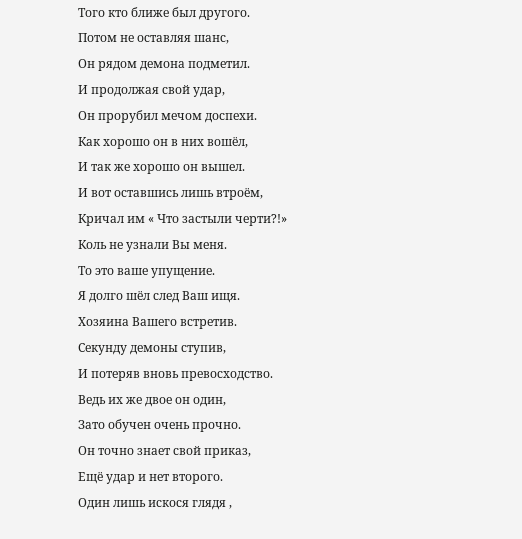Того кто ближе был другого.
Потом не оставляя шанс,
Он рядом демона подметил.
И продолжая свой удар,
Он прорубил мечом доспехи.
Как хорошо он в них вошёл,
И так же хорошо он вышел.
И вот оставшись лишь втроём,
Кричал им « Что застыли черти?!»
Коль не узнали Вы меня.
То это ваше упущение.
Я долго шёл след Ваш ищя.
Хозяина Вашего встретив.
Секунду демоны ступив,
И потеряв вновь превосходство.
Ведь их же двое он один,
Зато обучен очень прочно.
Он точно знает свой приказ,
Ещё удар и нет второго.
Один лишь искося глядя ,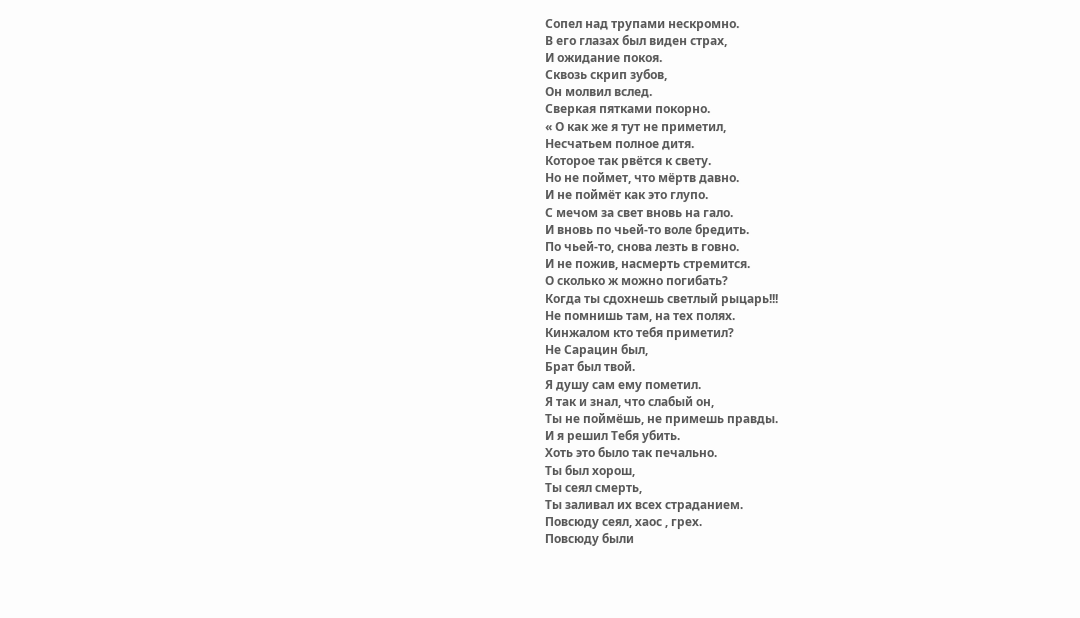Сопел над трупами нескромно.
В его глазах был виден страх,
И ожидание покоя.
Сквозь скрип зубов,
Он молвил вслед.
Сверкая пятками покорно.
« О как же я тут не приметил,
Несчатьем полное дитя.
Которое так рвётся к свету.
Но не поймет, что мёртв давно.
И не поймёт как это глупо.
С мечом за свет вновь на гало.
И вновь по чьей-то воле бредить.
По чьей-то, снова лезть в говно.
И не пожив, насмерть стремится.
О сколько ж можно погибать?
Когда ты сдохнешь светлый рыцарь!!!
Не помнишь там, на тех полях.
Кинжалом кто тебя приметил?
Не Сарацин был,
Брат был твой.
Я душу сам ему пометил.
Я так и знал, что слабый он,
Ты не поймёшь, не примешь правды.
И я решил Тебя убить.
Хоть это было так печально.
Ты был хорош,
Ты сеял смерть,
Ты заливал их всех страданием.
Повсюду сеял, хаос , грех.
Повсюду были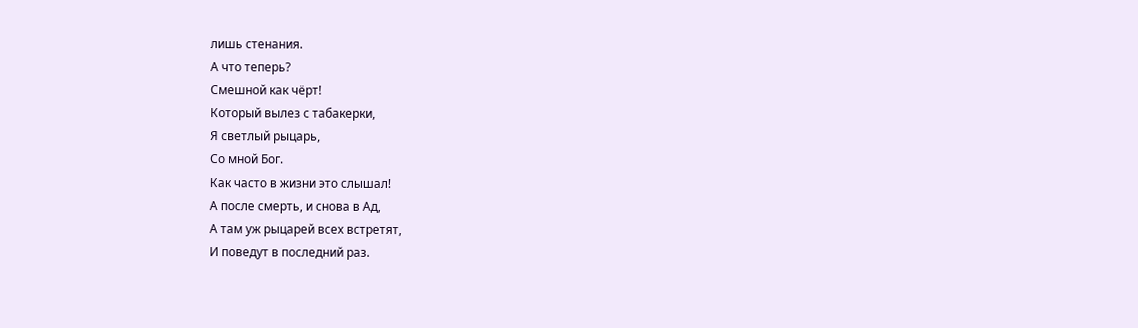лишь стенания.
А что теперь?
Смешной как чёрт!
Который вылез с табакерки,
Я светлый рыцарь,
Со мной Бог.
Как часто в жизни это слышал!
А после смерть, и снова в Ад,
А там уж рыцарей всех встретят,
И поведут в последний раз.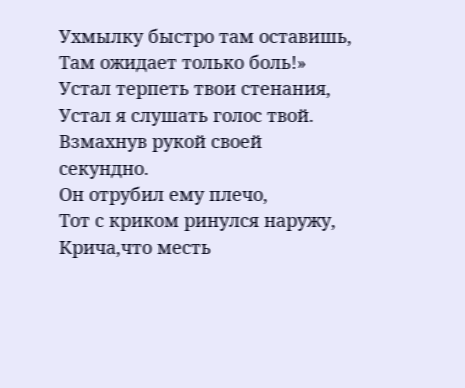Ухмылку быстро там оставишь,
Там ожидает только боль!»
Устал терпеть твои стенания,
Устал я слушать голос твой.
Взмахнув рукой своей секундно.
Он отрубил ему плечо,
Тот с криком ринулся наружу,
Крича,что месть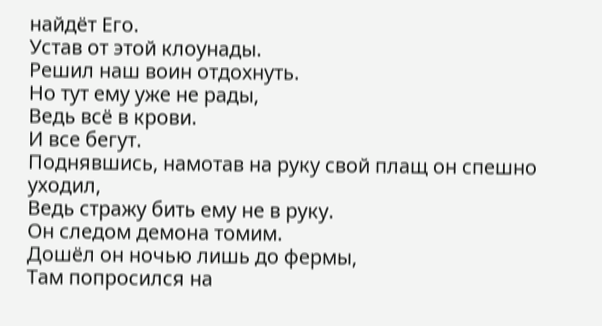найдёт Его.
Устав от этой клоунады.
Решил наш воин отдохнуть.
Но тут ему уже не рады,
Ведь всё в крови.
И все бегут.
Поднявшись, намотав на руку свой плащ он спешно уходил,
Ведь стражу бить ему не в руку.
Он следом демона томим.
Дошёл он ночью лишь до фермы,
Там попросился на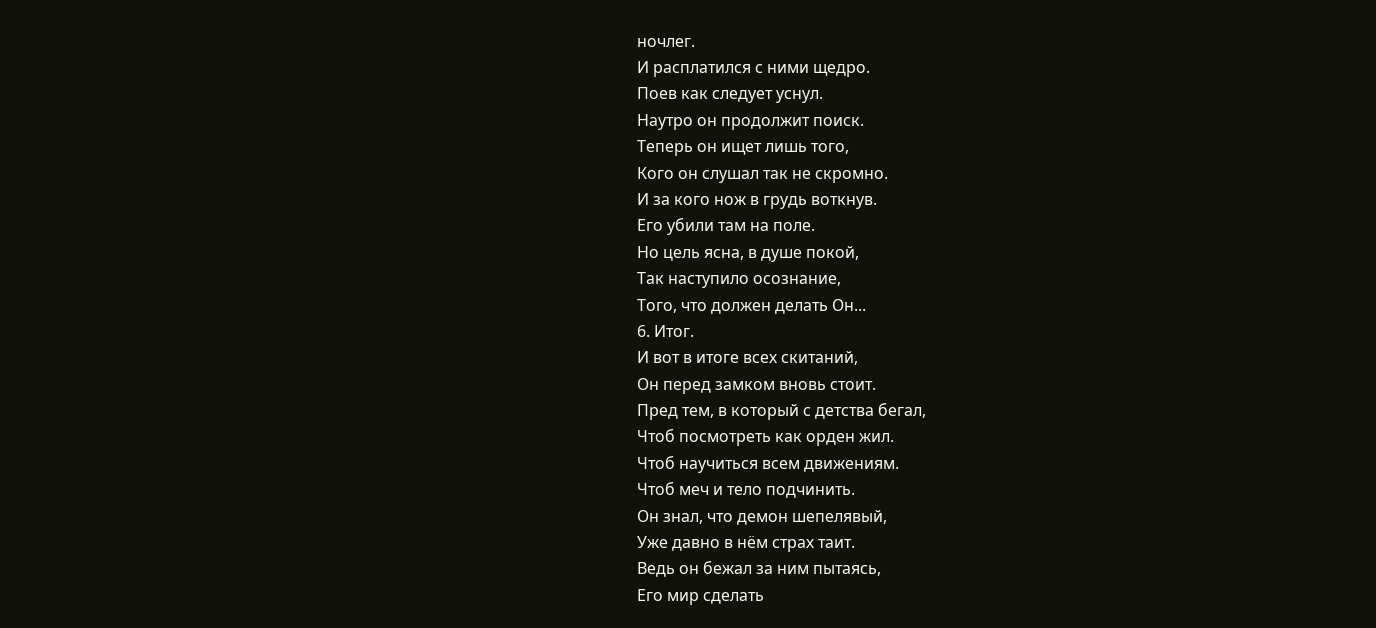ночлег.
И расплатился с ними щедро.
Поев как следует уснул.
Наутро он продолжит поиск.
Теперь он ищет лишь того,
Кого он слушал так не скромно.
И за кого нож в грудь воткнув.
Его убили там на поле.
Но цель ясна, в душе покой,
Так наступило осознание,
Того, что должен делать Он...
6. Итог.
И вот в итоге всех скитаний,
Он перед замком вновь стоит.
Пред тем, в который с детства бегал,
Чтоб посмотреть как орден жил.
Чтоб научиться всем движениям.
Чтоб меч и тело подчинить.
Он знал, что демон шепелявый,
Уже давно в нём страх таит.
Ведь он бежал за ним пытаясь,
Его мир сделать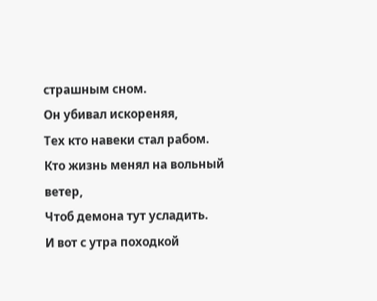страшным сном.
Он убивал искореняя,
Тех кто навеки стал рабом.
Кто жизнь менял на вольный ветер,
Чтоб демона тут усладить.
И вот с утра походкой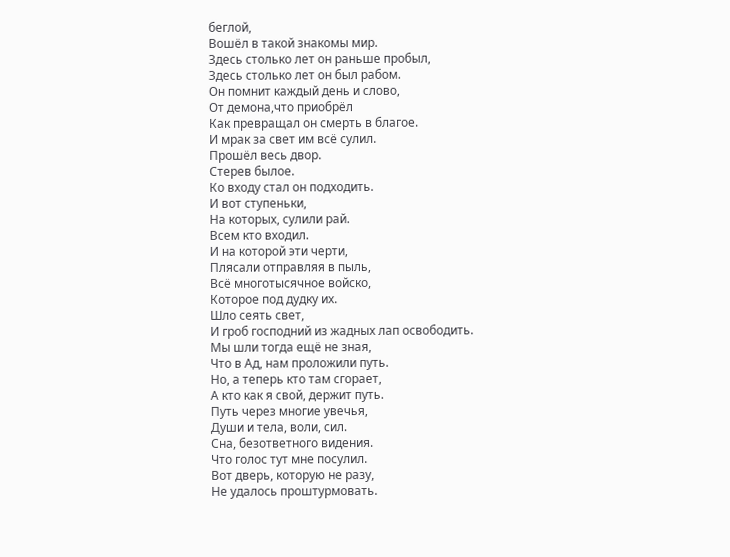беглой,
Вошёл в такой знакомы мир.
Здесь столько лет он раньше пробыл,
Здесь столько лет он был рабом.
Он помнит каждый день и слово,
От демона,что приобрёл
Как превращал он смерть в благое.
И мрак за свет им всё сулил.
Прошёл весь двор.
Стерев былое.
Ко входу стал он подходить.
И вот ступеньки,
На которых, сулили рай.
Всем кто входил.
И на которой эти черти,
Плясали отправляя в пыль,
Всё многотысячное войско,
Которое под дудку их.
Шло сеять свет,
И гроб господний из жадных лап освободить.
Мы шли тогда ещё не зная,
Что в Ад, нам проложили путь.
Но, а теперь кто там сгорает,
А кто как я свой, держит путь.
Путь через многие увечья,
Души и тела, воли, сил.
Сна, безответного видения.
Что голос тут мне посулил.
Вот дверь, которую не разу,
Не удалось проштурмовать.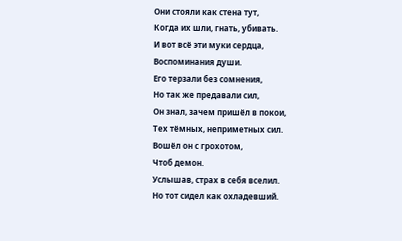Они стояли как стена тут,
Когда их шли, гнать, убивать.
И вот всё эти муки сердца,
Воспоминания души.
Его терзали без сомнения,
Но так же предавали сил,
Он знал, зачем пришёл в покои,
Тех тёмных, неприметных сил.
Вошёл он с грохотом,
Чтоб демон.
Услышав, страх в себя вселил.
Но тот сидел как охладевший.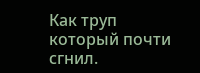Как труп который почти сгнил.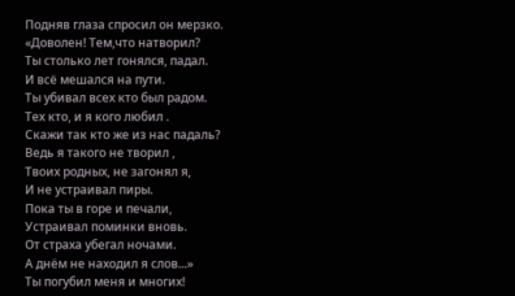Подняв глаза спросил он мерзко.
«Доволен! Тем,что натворил?
Ты столько лет гонялся, падал.
И всё мешался на пути.
Ты убивал всех кто был радом.
Тех кто, и я кого любил .
Скажи так кто же из нас падаль?
Ведь я такого не творил ,
Твоих родных, не загонял я,
И не устраивал пиры.
Пока ты в горе и печали,
Устраивал поминки вновь.
От страха убегал ночами.
А днём не находил я слов...»
Ты погубил меня и многих!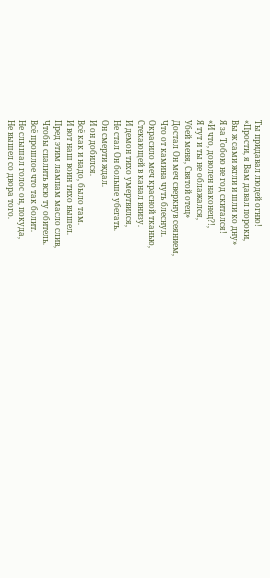Ты придавал людей огню!
«Прости, я Вам давал пороки,
Вы ж сами жгли и шли ко дну»
Я за Тобою не год скитался!
«И что, доволен наконец?!,
Я тут и ты не облажался,
Убей меня, Святой отец»
Достал Он меч сверкнув сеянием,
Что от камина чуть блеснул.
Окрасило меч красной тканью,
Стекающей в канал внизу.
И демон тихо умертвился,
Не стал Он больше убегать.
Он смерти ждал.
И он добился.
Всё как и надо, было там.
И вот наш воин тихо вышел.
Пред этим лампам масло слив,
Чтобы спалить всю ту обитель.
Всё прошлое что так болит.
Не слышал голос он, покуда,
Не вышел со двора того.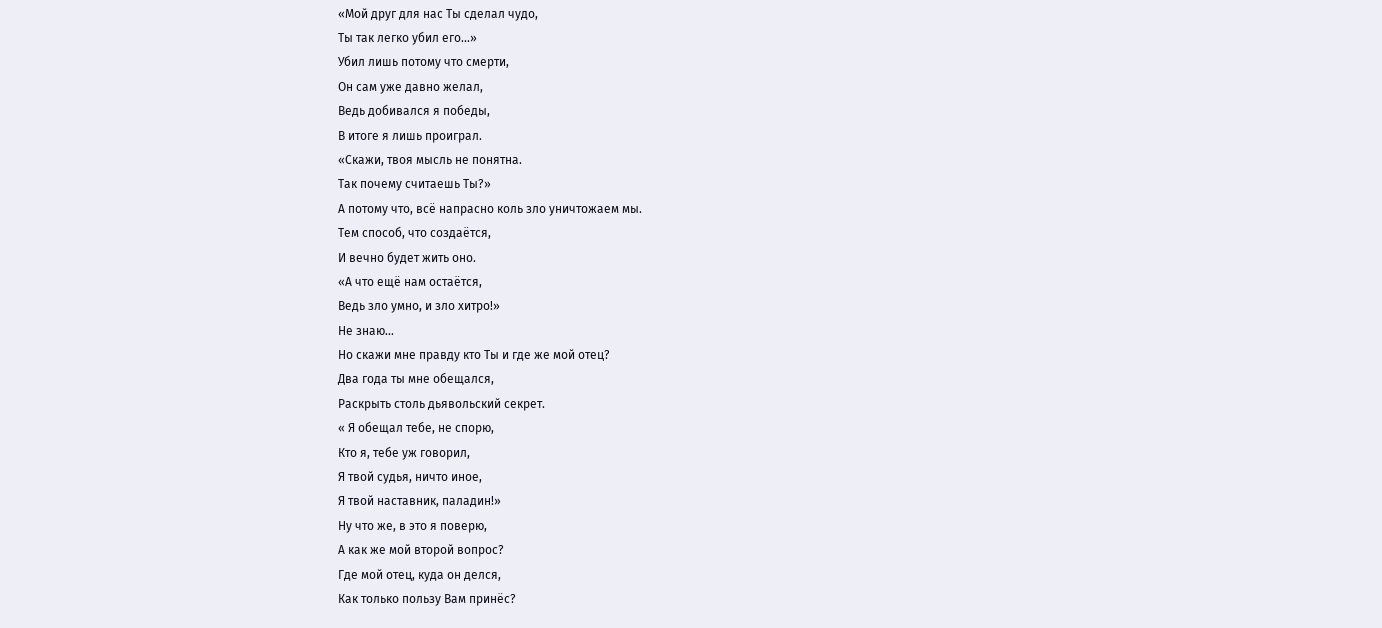«Мой друг для нас Ты сделал чудо,
Ты так легко убил его...»
Убил лишь потому что смерти,
Он сам уже давно желал,
Ведь добивался я победы,
В итоге я лишь проиграл.
«Скажи, твоя мысль не понятна.
Так почему считаешь Ты?»
А потому что, всё напрасно коль зло уничтожаем мы.
Тем способ, что создаётся,
И вечно будет жить оно.
«А что ещё нам остаётся,
Ведь зло умно, и зло хитро!»
Не знаю...
Но скажи мне правду кто Ты и где же мой отец?
Два года ты мне обещался,
Раскрыть столь дьявольский секрет.
« Я обещал тебе, не спорю,
Кто я, тебе уж говорил,
Я твой судья, ничто иное,
Я твой наставник, паладин!»
Ну что же, в это я поверю,
А как же мой второй вопрос?
Где мой отец, куда он делся,
Как только пользу Вам принёс?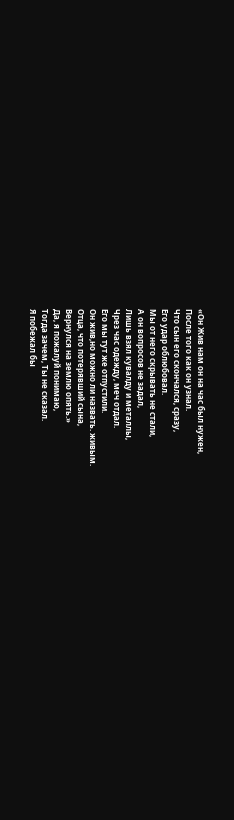«Он Жив нам он на час был нужен,
После того как он узнал.
Что сын его скончался, сразу,
Его удар облюбовал.
Мы от него скрывать не стали,
А он вопросов не задал,
Лишь взял кувалду и металлы,
Чрез час одежду, меч отдал.
Его мы тут же отпустили.
Он жив,но можно ли назвать. живым.
Отца, что потерявший сына,
Вернулся на землю опять.»
Да, я пожалуй понимаю,
Тогда зачем, Ты не сказал.
Я побежал бы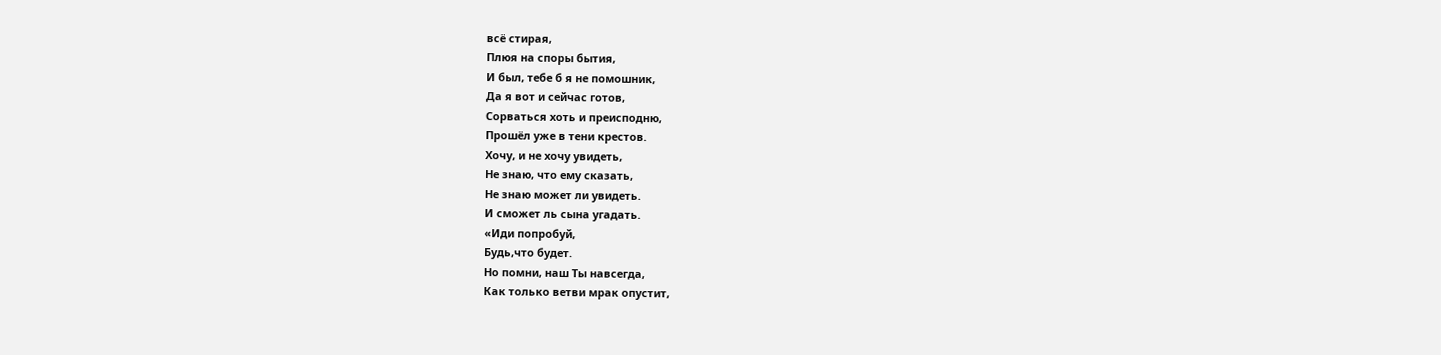всё стирая,
Плюя на споры бытия,
И был, тебе б я не помошник,
Да я вот и сейчас готов,
Сорваться хоть и преисподню,
Прошёл уже в тени крестов.
Хочу, и не хочу увидеть,
Не знаю, что ему сказать,
Не знаю может ли увидеть.
И сможет ль сына угадать.
«Иди попробуй,
Будь,что будет.
Но помни, наш Ты навсегда,
Как только ветви мрак опустит,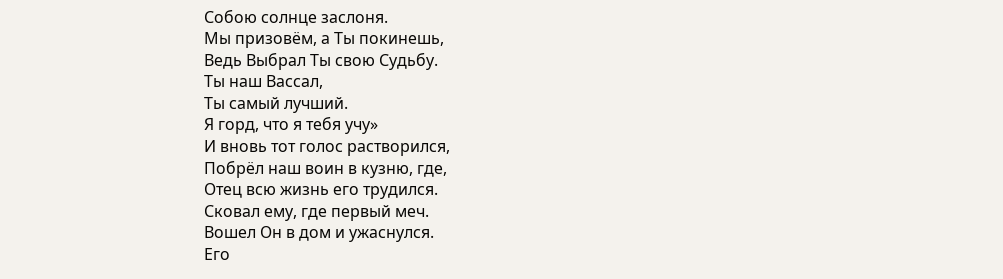Собою солнце заслоня.
Мы призовём, а Ты покинешь,
Ведь Выбрал Ты свою Судьбу.
Ты наш Вассал,
Ты самый лучший.
Я горд, что я тебя учу»
И вновь тот голос растворился,
Побрёл наш воин в кузню, где,
Отец всю жизнь его трудился.
Сковал ему, где первый меч.
Вошел Он в дом и ужаснулся.
Его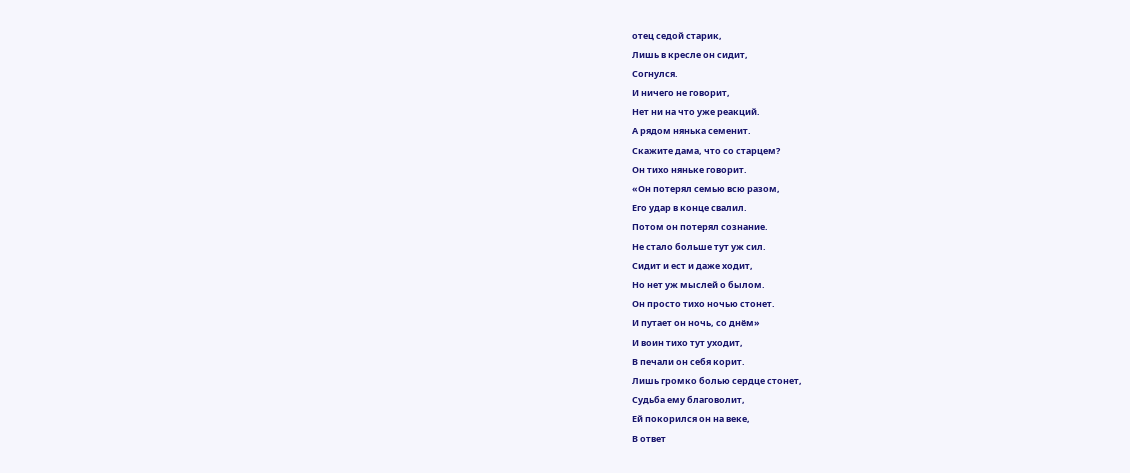отец седой старик,
Лишь в кресле он сидит,
Согнулся.
И ничего не говорит,
Нет ни на что уже реакций.
А рядом нянька семенит.
Скажите дама, что со старцем?
Он тихо няньке говорит.
«Он потерял семью всю разом,
Его удар в конце свалил.
Потом он потерял сознание.
Не стало больше тут уж сил.
Сидит и ест и даже ходит,
Но нет уж мыслей о былом.
Он просто тихо ночью стонет.
И путает он ночь, со днём»
И воин тихо тут уходит,
В печали он себя корит.
Лишь громко болью сердце стонет,
Судьба ему благоволит,
Ей покорился он на веке,
В ответ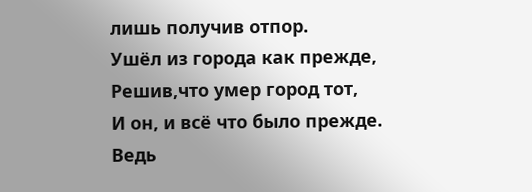лишь получив отпор.
Ушёл из города как прежде,
Решив,что умер город тот,
И он, и всё что было прежде.
Ведь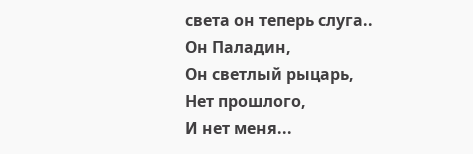света он теперь слуга..
Он Паладин,
Он светлый рыцарь,
Нет прошлого,
И нет меня...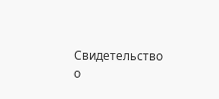Свидетельство о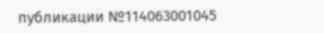публикации №114063001045